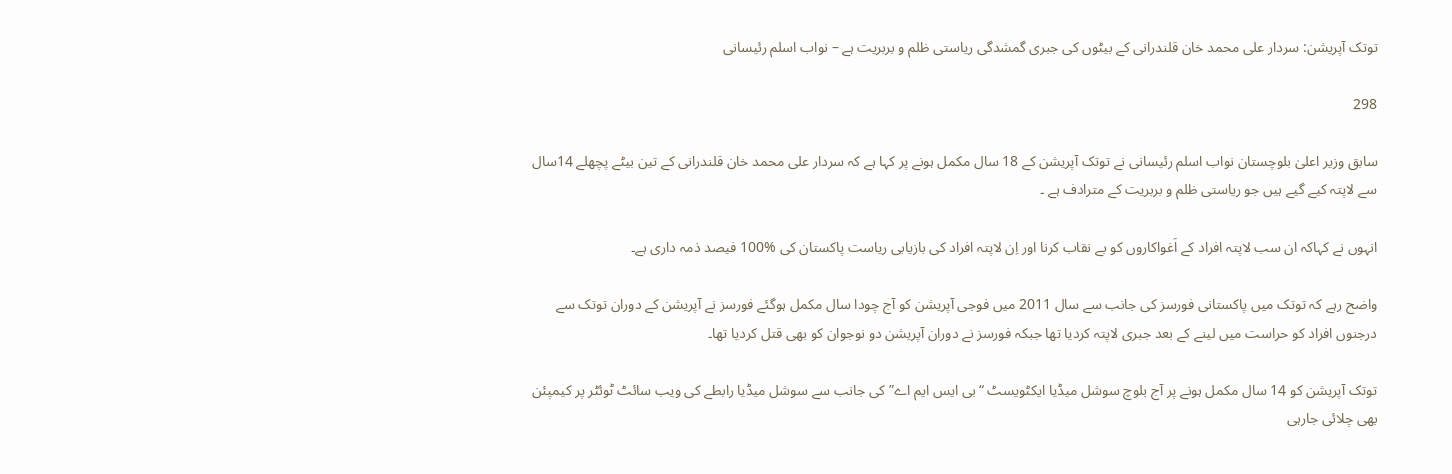توتک آپریشن: سردار علی محمد خان قلندرانی کے بیٹوں کی جبری گمشدگی ریاستی ظلم و بربریت ہے – نواب اسلم رئیسانی

298

سابق وزیر اعلیٰ بلوچستان نواب اسلم رئیسانی نے توتک آپریشن کے 18 سال مکمل ہونے پر کہا ہے کہ سردار علی محمد خان قلندرانی کے تین بیٹے پچھلے 14سال سے لاپتہ کیے گیے ہیں جو ریاستی ظلم و بربریت کے مترادف ہے ۔

انہوں نے کہاکہ ان سب لاپتہ افراد کے اَغواکاروں کو بے نقاب کرنا اور اِن لاپتہ افراد کی بازیابی ریاست پاکستان کی %100 فیصد ذمہ داری ہے۔

واضح رہے کہ توتک میں پاکستانی فورسز کی جانب سے سال 2011 میں فوجی آپریشن کو آج چودا سال مکمل ہوگئے فورسز نے آپریشن کے دوران توتک سے درجنوں افراد کو حراست میں لینے کے بعد جبری لاپتہ کردیا تھا جبکہ فورسز نے دوران آپریشن دو نوجوان کو بھی قتل کردیا تھا۔

توتک آپریشن کو 14 سال مکمل ہونے پر آج بلوچ سوشل میڈیا ایکٹویسٹ “بی ایس ایم اے” کی جانب سے سوشل میڈیا رابطے کی ویب سائٹ ٹوئٹر پر کیمپئن بھی چلائی جارہی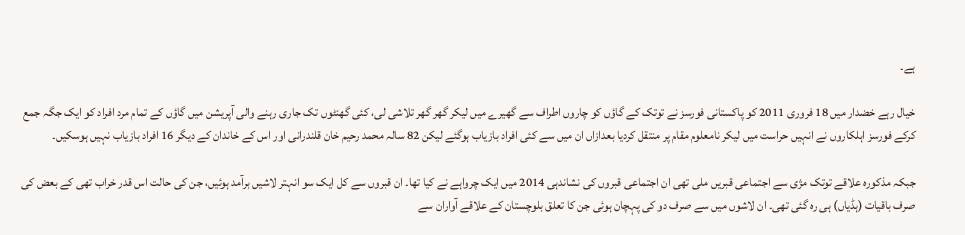ہے۔

خیال رہے خضدار میں 18 فروری 2011 کو پاکستانی فورسز نے توتک کے گاؤں کو چاروں اطراف سے گھیرے میں لیکر گھر گھر تلاشی لی، کئی گھنٹوں تک جاری رہنے والی آپریشن میں گاؤں کے تمام مرد افراد کو ایک جگہ جمع کرکے فورسز اہلکاروں نے انہیں حراست میں لیکر نامعلوم مقام پر منتقل کردیا بعدازاں ان میں سے کئی افراد بازیاب ہوگئے لیکن 82 سالہ محمد رحیم خان قلندرانی اور اس کے خاندان کے دیگر 16 افراد بازیاب نہیں ہوسکیں۔

جبکہ مذکورہ علاقے توتک مژی سے اجتماعی قبریں ملی تھی ان اجتماعی قبروں کی نشاندہی 2014 میں ایک چرواہے نے کیا تھا۔ ان قبروں سے کل ایک سو انہتر لاشیں برآمد ہوئیں، جن کی حالت اس قدر خراب تھی کے بعض کی صرف باقیات (ہڈیاں) ہی رہ گئی تھی۔ ان لاشوں میں سے صرف دو کی پہچان ہوئی جن کا تعلق بلوچستان کے علاقے آواران سے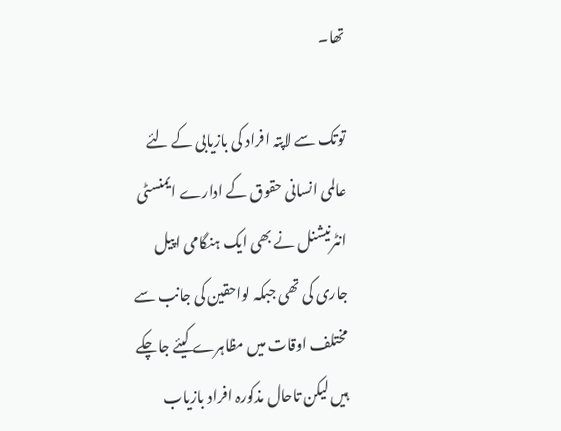تھا۔

توتک سے لاپتہ افراد کی بازیابی کے لئے عالمی انسانی حقوق کے ادارے ایمنسٹی انٹرنیشنل نے بھی ایک ہنگامی اپیل جاری کی تھی جبکہ لواحقین کی جانب سے مختلف اوقات میں مظاہرے کیئے جاچکے ہیں لیکن تاحال مذکورہ افراد بازیاب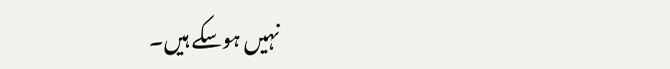نہیں ہوسکے ہیں۔